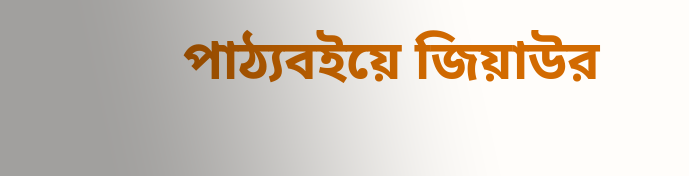পাঠ্যবইয়ে জিয়াউর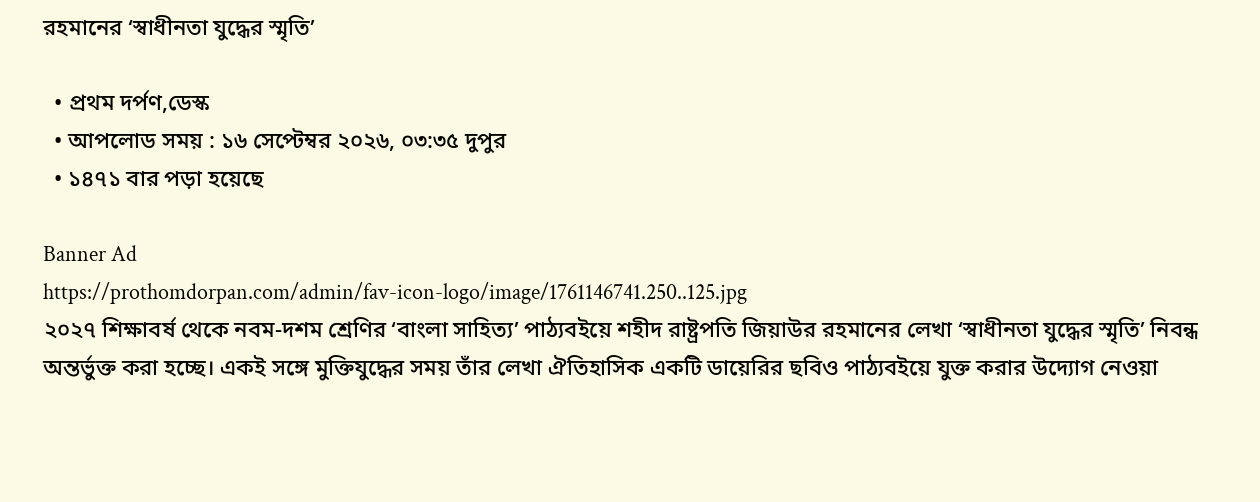রহমানের ‘স্বাধীনতা যুদ্ধের স্মৃতি’

  • প্রথম দর্পণ,ডেস্ক
  • আপলোড সময় : ১৬ সেপ্টেম্বর ২০২৬, ০৩:৩৫ দুপুর
  • ১৪৭১ বার পড়া হয়েছে

Banner Ad
https://prothomdorpan.com/admin/fav-icon-logo/image/1761146741.250..125.jpg
২০২৭ শিক্ষাবর্ষ থেকে নবম-দশম শ্রেণির ‘বাংলা সাহিত্য’ পাঠ্যবইয়ে শহীদ রাষ্ট্রপতি জিয়াউর রহমানের লেখা ‘স্বাধীনতা যুদ্ধের স্মৃতি’ নিবন্ধ অন্তর্ভুক্ত করা হচ্ছে। একই সঙ্গে মুক্তিযুদ্ধের সময় তাঁর লেখা ঐতিহাসিক একটি ডায়েরির ছবিও পাঠ্যবইয়ে যুক্ত করার উদ্যোগ নেওয়া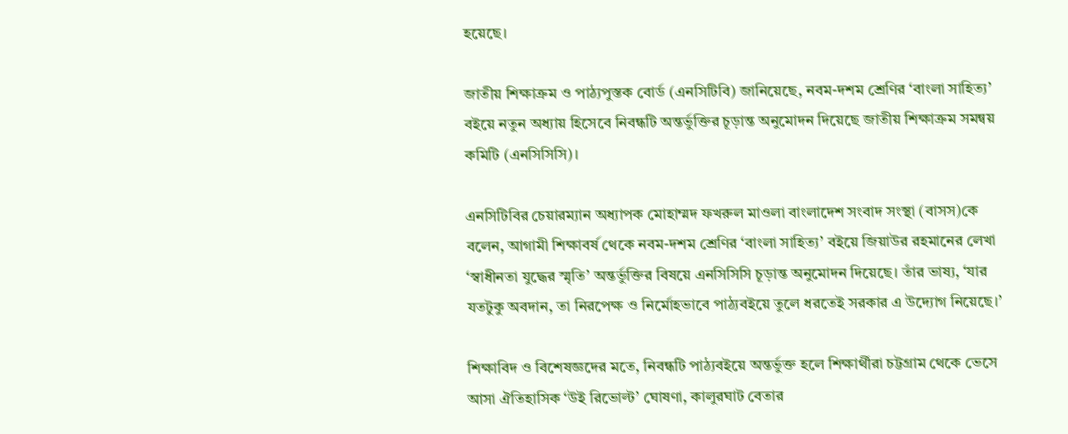হয়েছে।

জাতীয় শিক্ষাক্রম ও পাঠ্যপুস্তক বোর্ড (এনসিটিবি) জানিয়েছে, নবম-দশম শ্রেণির ‘বাংলা সাহিত্য’ বইয়ে নতুন অধ্যায় হিসেবে নিবন্ধটি অন্তর্ভুক্তির চূড়ান্ত অনুমোদন দিয়েছে জাতীয় শিক্ষাক্রম সমন্বয় কমিটি (এনসিসিসি)।

এনসিটিবির চেয়ারম্যান অধ্যাপক মোহাম্মদ ফখরুল মাওলা বাংলাদেশ সংবাদ সংস্থা (বাসস)কে বলেন, আগামী শিক্ষাবর্ষ থেকে নবম-দশম শ্রেণির ‘বাংলা সাহিত্য’ বইয়ে জিয়াউর রহমানের লেখা ‘স্বাধীনতা যুদ্ধের স্মৃতি’ অন্তর্ভুক্তির বিষয়ে এনসিসিসি চূড়ান্ত অনুমোদন দিয়েছে। তাঁর ভাষ্য, ‘যার যতটুকু অবদান, তা নিরপেক্ষ ও নির্মোহভাবে পাঠ্যবইয়ে তুলে ধরতেই সরকার এ উদ্যোগ নিয়েছে।’

শিক্ষাবিদ ও বিশেষজ্ঞদের মতে, নিবন্ধটি পাঠ্যবইয়ে অন্তর্ভুক্ত হলে শিক্ষার্থীরা চট্টগ্রাম থেকে ভেসে আসা ঐতিহাসিক ‘উই রিভোল্ট’ ঘোষণা, কালুরঘাট বেতার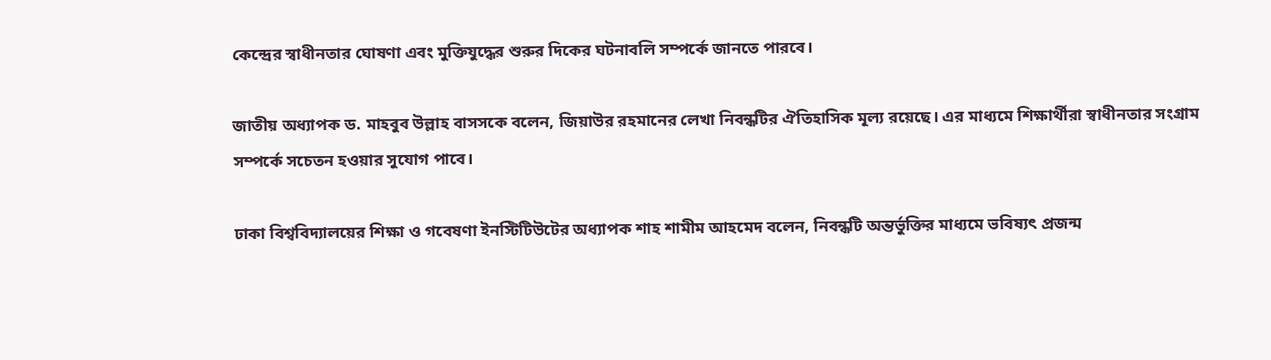কেন্দ্রের স্বাধীনতার ঘোষণা এবং মুক্তিযুদ্ধের শুরুর দিকের ঘটনাবলি সম্পর্কে জানতে পারবে।

জাতীয় অধ্যাপক ড. মাহবুব উল্লাহ বাসসকে বলেন, জিয়াউর রহমানের লেখা নিবন্ধটির ঐতিহাসিক মূল্য রয়েছে। এর মাধ্যমে শিক্ষার্থীরা স্বাধীনতার সংগ্রাম সম্পর্কে সচেতন হওয়ার সুযোগ পাবে।

ঢাকা বিশ্ববিদ্যালয়ের শিক্ষা ও গবেষণা ইনস্টিটিউটের অধ্যাপক শাহ শামীম আহমেদ বলেন, নিবন্ধটি অন্তর্ভুক্তির মাধ্যমে ভবিষ্যৎ প্রজন্ম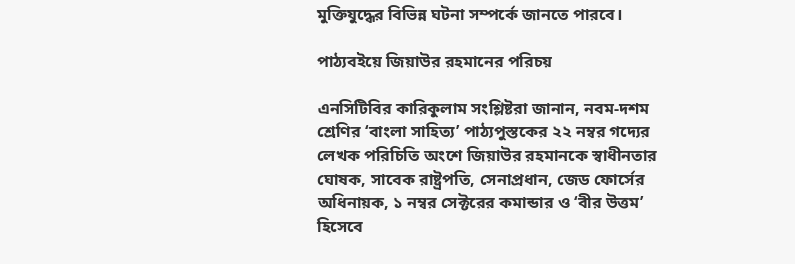মুক্তিযুদ্ধের বিভিন্ন ঘটনা সম্পর্কে জানতে পারবে।

পাঠ্যবইয়ে জিয়াউর রহমানের পরিচয়

এনসিটিবির কারিকুলাম সংশ্লিষ্টরা জানান, নবম-দশম শ্রেণির ‘বাংলা সাহিত্য’ পাঠ্যপুস্তকের ২২ নম্বর গদ্যের লেখক পরিচিতি অংশে জিয়াউর রহমানকে স্বাধীনতার ঘোষক, সাবেক রাষ্ট্রপতি, সেনাপ্রধান, জেড ফোর্সের অধিনায়ক, ১ নম্বর সেক্টরের কমান্ডার ও ‘বীর উত্তম’ হিসেবে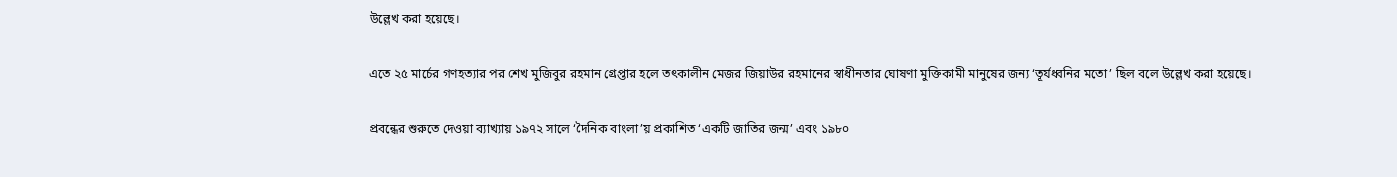উল্লেখ করা হয়েছে।

এতে ২৫ মার্চের গণহত্যার পর শেখ মুজিবুর রহমান গ্রেপ্তার হলে তৎকালীন মেজর জিয়াউর রহমানের স্বাধীনতার ঘোষণা মুক্তিকামী মানুষের জন্য ‘তূর্যধ্বনির মতো’ ছিল বলে উল্লেখ করা হয়েছে।

প্রবন্ধের শুরুতে দেওয়া ব্যাখ্যায় ১৯৭২ সালে ‘দৈনিক বাংলা’য় প্রকাশিত ‘একটি জাতির জন্ম’ এবং ১৯৮০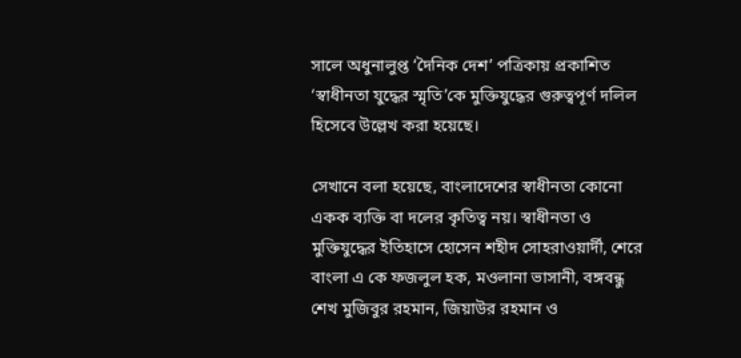সালে অধুনালুপ্ত ‘দৈনিক দেশ’ পত্রিকায় প্রকাশিত ‘স্বাধীনতা যুদ্ধের স্মৃতি’কে মুক্তিযুদ্ধের গুরুত্বপূর্ণ দলিল হিসেবে উল্লেখ করা হয়েছে।

সেখানে বলা হয়েছে, বাংলাদেশের স্বাধীনতা কোনো একক ব্যক্তি বা দলের কৃতিত্ব নয়। স্বাধীনতা ও মুক্তিযুদ্ধের ইতিহাসে হোসেন শহীদ সোহরাওয়ার্দী, শেরে বাংলা এ কে ফজলুল হক, মওলানা ভাসানী, বঙ্গবন্ধু শেখ মুজিবুর রহমান, জিয়াউর রহমান ও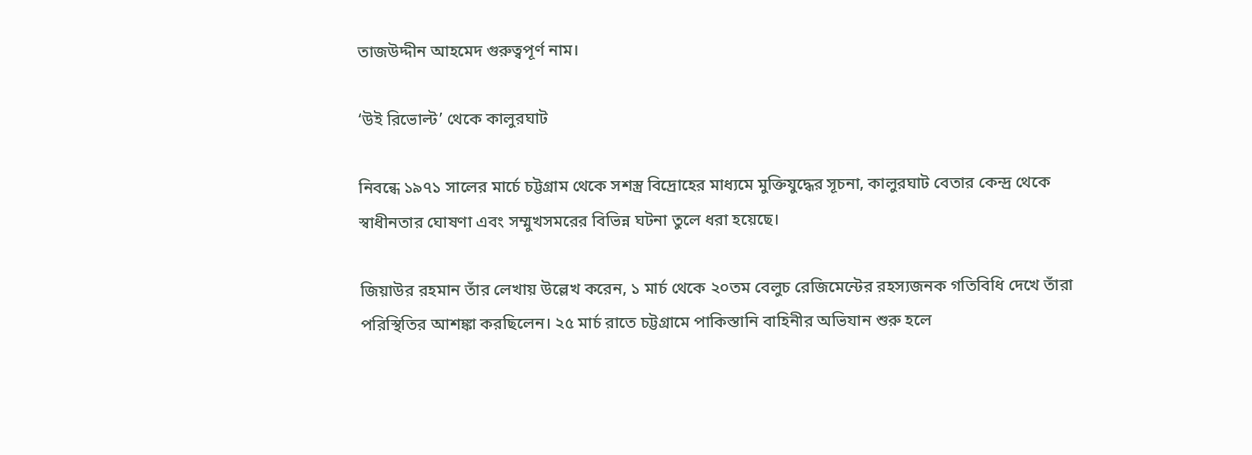তাজউদ্দীন আহমেদ গুরুত্বপূর্ণ নাম।

‘উই রিভোল্ট’ থেকে কালুরঘাট

নিবন্ধে ১৯৭১ সালের মার্চে চট্টগ্রাম থেকে সশস্ত্র বিদ্রোহের মাধ্যমে মুক্তিযুদ্ধের সূচনা, কালুরঘাট বেতার কেন্দ্র থেকে স্বাধীনতার ঘোষণা এবং সম্মুখসমরের বিভিন্ন ঘটনা তুলে ধরা হয়েছে।

জিয়াউর রহমান তাঁর লেখায় উল্লেখ করেন, ১ মার্চ থেকে ২০তম বেলুচ রেজিমেন্টের রহস্যজনক গতিবিধি দেখে তাঁরা পরিস্থিতির আশঙ্কা করছিলেন। ২৫ মার্চ রাতে চট্টগ্রামে পাকিস্তানি বাহিনীর অভিযান শুরু হলে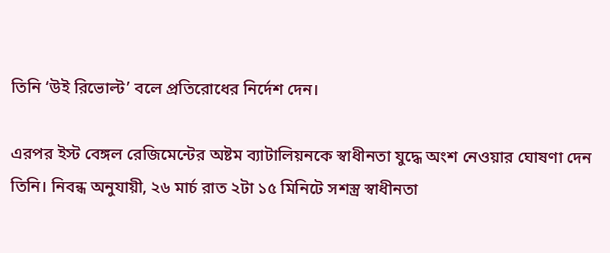তিনি ‘উই রিভোল্ট’ বলে প্রতিরোধের নির্দেশ দেন।

এরপর ইস্ট বেঙ্গল রেজিমেন্টের অষ্টম ব্যাটালিয়নকে স্বাধীনতা যুদ্ধে অংশ নেওয়ার ঘোষণা দেন তিনি। নিবন্ধ অনুযায়ী, ২৬ মার্চ রাত ২টা ১৫ মিনিটে সশস্ত্র স্বাধীনতা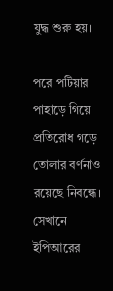যুদ্ধ শুরু হয়।

পরে পটিয়ার পাহাড়ে গিয়ে প্রতিরোধ গড়ে তোলার বর্ণনাও রয়েছে নিবন্ধে। সেখানে ইপিআরের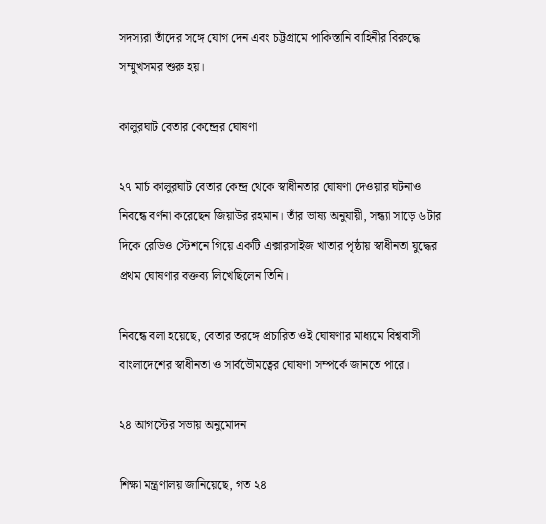সদস্যরা তাঁদের সঙ্গে যোগ দেন এবং চট্টগ্রামে পাকিস্তানি বাহিনীর বিরুদ্ধে সম্মুখসমর শুরু হয়।

কালুরঘাট বেতার কেন্দ্রের ঘোষণা

২৭ মার্চ কালুরঘাট বেতার কেন্দ্র থেকে স্বাধীনতার ঘোষণা দেওয়ার ঘটনাও নিবন্ধে বর্ণনা করেছেন জিয়াউর রহমান। তাঁর ভাষ্য অনুযায়ী, সন্ধ্যা সাড়ে ৬টার দিকে রেডিও স্টেশনে গিয়ে একটি এক্সারসাইজ খাতার পৃষ্ঠায় স্বাধীনতা যুদ্ধের প্রথম ঘোষণার বক্তব্য লিখেছিলেন তিনি।

নিবন্ধে বলা হয়েছে, বেতার তরঙ্গে প্রচারিত ওই ঘোষণার মাধ্যমে বিশ্ববাসী বাংলাদেশের স্বাধীনতা ও সার্বভৌমত্বের ঘোষণা সম্পর্কে জানতে পারে।

২৪ আগস্টের সভায় অনুমোদন

শিক্ষা মন্ত্রণালয় জানিয়েছে, গত ২৪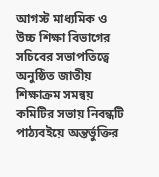আগস্ট মাধ্যমিক ও উচ্চ শিক্ষা বিভাগের সচিবের সভাপতিত্বে অনুষ্ঠিত জাতীয় শিক্ষাক্রম সমন্বয় কমিটির সভায় নিবন্ধটি পাঠ্যবইয়ে অন্তর্ভুক্তির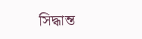সিদ্ধান্ত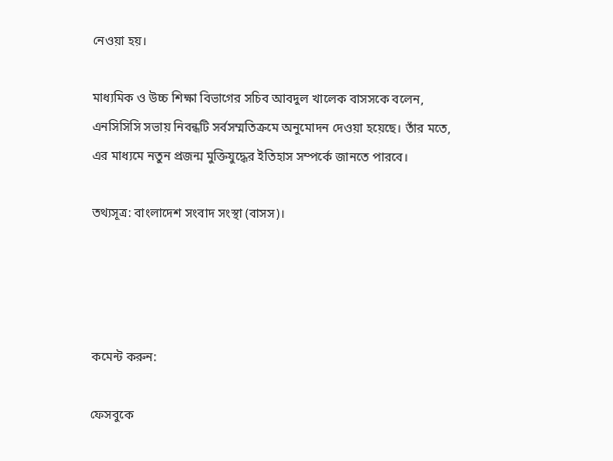নেওয়া হয়।

মাধ্যমিক ও উচ্চ শিক্ষা বিভাগের সচিব আবদুল খালেক বাসসকে বলেন, এনসিসিসি সভায় নিবন্ধটি সর্বসম্মতিক্রমে অনুমোদন দেওয়া হয়েছে। তাঁর মতে, এর মাধ্যমে নতুন প্রজন্ম মুক্তিযুদ্ধের ইতিহাস সম্পর্কে জানতে পারবে।

তথ্যসূত্র: বাংলাদেশ সংবাদ সংস্থা (বাসস)।




কমেন্ট করুন:

ফেসবুকে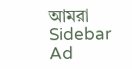আমরা
Sidebar Ad